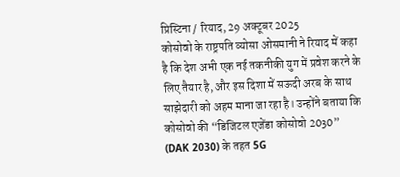प्रिस्टिना / रियाद, 29 अक्टूबर 2025
कोसोवो के राष्ट्रपति व्योसा ओसमानी ने रियाद में कहा है कि देश अभी एक नई तकनीकी युग में प्रवेश करने के लिए तैयार है, और इस दिशा में सऊदी अरब के साथ साझेदारी को अहम माना जा रहा है। उन्होंने बताया कि कोसोवो की “डिजिटल एजेंडा कोसोवो 2030” (DAK 2030) के तहत 5G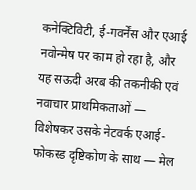कनेक्टिविटी, ई-गवर्नेंस और एआई नवोन्मेष पर काम हो रहा है, और यह सऊदी अरब की तकनीकी एवं नवाचार प्राथमिकताओं — विशेषकर उसके नेटवर्क एआई-फोकस्ड दृष्टिकोण के साथ — मेल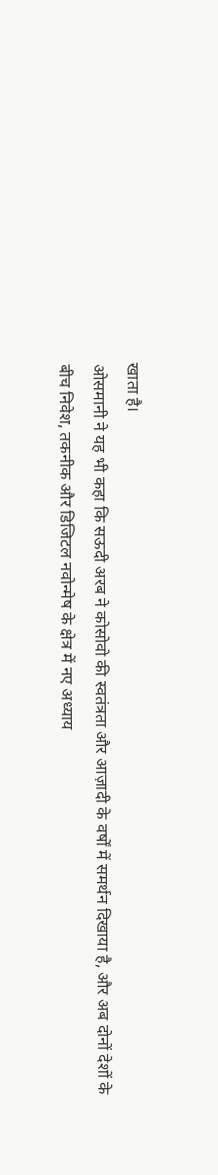खाता है।
ओसमानी ने यह भी कहा कि सऊदी अरब ने कोसोवो की स्वतंत्रता और आज़ादी के वर्षों में समर्थन दिखाया है, और अब दोनों देशों के बीच निवेश, तकनीक और डिजिटल नवोन्मेष के क्षेत्र में नए अध्याय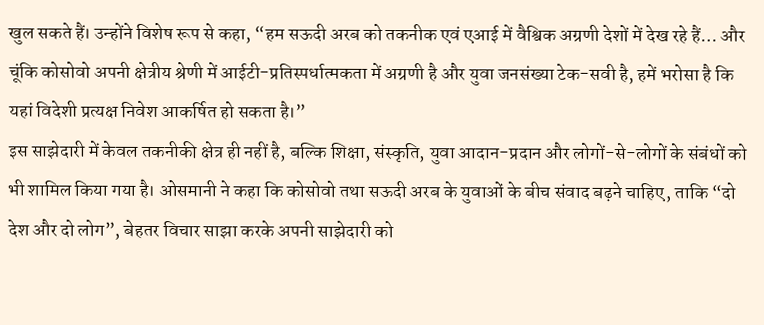खुल सकते हैं। उन्होंने विशेष रूप से कहा, “हम सऊदी अरब को तकनीक एवं एआई में वैश्विक अग्रणी देशों में देख रहे हैं… और चूंकि कोसोवो अपनी क्षेत्रीय श्रेणी में आईटी-प्रतिस्पर्धात्मकता में अग्रणी है और युवा जनसंख्या टेक-सवी है, हमें भरोसा है कि यहां विदेशी प्रत्यक्ष निवेश आकर्षित हो सकता है।”
इस साझेदारी में केवल तकनीकी क्षेत्र ही नहीं है, बल्कि शिक्षा, संस्कृति, युवा आदान-प्रदान और लोगों-से-लोगों के संबंधों को भी शामिल किया गया है। ओसमानी ने कहा कि कोसोवो तथा सऊदी अरब के युवाओं के बीच संवाद बढ़ने चाहिए, ताकि “दो देश और दो लोग”, बेहतर विचार साझा करके अपनी साझेदारी को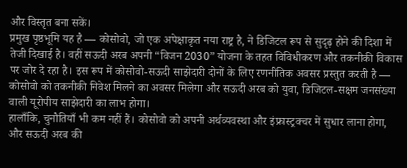और विस्तृत बना सकें।
प्रमुख पृष्ठभूमि यह है — कोसोवो, जो एक अपेक्षाकृत नया राष्ट्र है, ने डिजिटल रूप से सुदृढ़ होने की दिशा में तेजी दिखाई है। वहीं सऊदी अरब अपनी “विजन 2030” योजना के तहत विविधीकरण और तकनीकी विकास पर जोर दे रहा है। इस रूप में कोसोवो-सऊदी साझेदारी दोनों के लिए रणनीतिक अवसर प्रस्तुत करती है — कोसोवो को तकनीकी निवेश मिलने का अवसर मिलेगा और सऊदी अरब को युवा, डिजिटल-सक्षम जनसंख्या वाली यूरोपीय साझेदारी का लाभ होगा।
हालाँकि, चुनौतियाँ भी कम नहीं हैं। कोसोवो को अपनी अर्थव्यवस्था और इंफ्रास्ट्रक्चर में सुधार लाना होगा, और सऊदी अरब की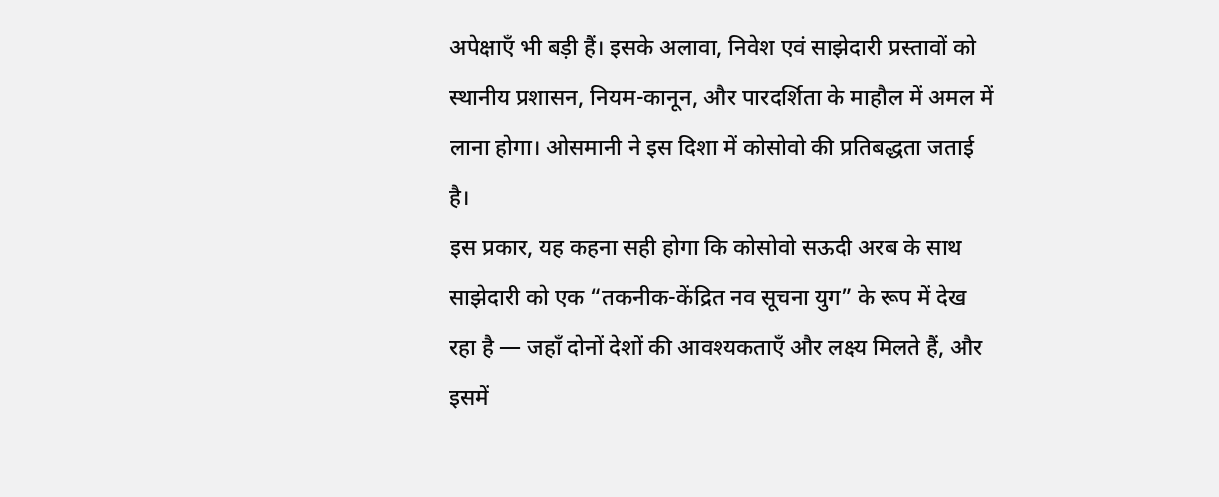अपेक्षाएँ भी बड़ी हैं। इसके अलावा, निवेश एवं साझेदारी प्रस्तावों को स्थानीय प्रशासन, नियम-कानून, और पारदर्शिता के माहौल में अमल में लाना होगा। ओसमानी ने इस दिशा में कोसोवो की प्रतिबद्धता जताई है।
इस प्रकार, यह कहना सही होगा कि कोसोवो सऊदी अरब के साथ साझेदारी को एक “तकनीक-केंद्रित नव सूचना युग” के रूप में देख रहा है — जहाँ दोनों देशों की आवश्यकताएँ और लक्ष्य मिलते हैं, और इसमें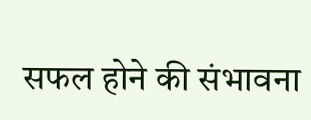सफल होने की संभावना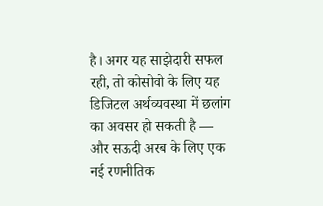है। अगर यह साझेदारी सफल रही, तो कोसोवो के लिए यह डिजिटल अर्थव्यवस्था में छलांग का अवसर हो सकती है — और सऊदी अरब के लिए एक नई रणनीतिक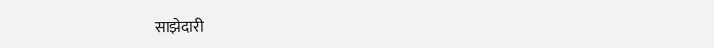साझेदारी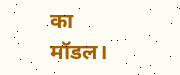का मॉडल।